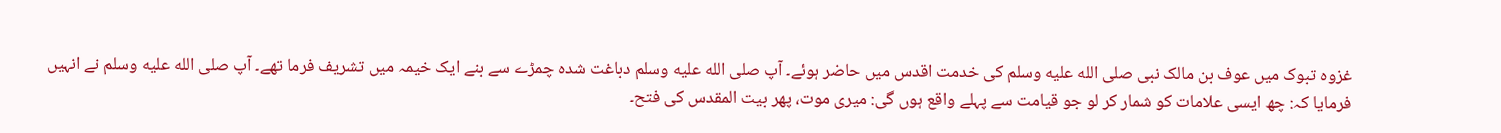غزوہ تبوک میں عوف بن مالک نبی صلى الله عليه وسلم کی خدمت اقدس میں حاضر ہوئے۔ آپ صلى الله عليه وسلم دباغت شدہ چمڑے سے بنے ایک خیمہ میں تشریف فرما تھے۔ آپ صلى الله عليه وسلم نے انہیں فرمایا کہ: چھ ایسی علامات کو شمار کر لو جو قیامت سے پہلے واقع ہوں گی: میری موت، پھر بیت المقدس کی فتح۔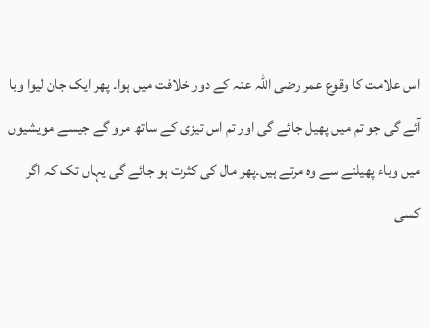اس علامت کا وقوع عمر رضی اللہ عنہ کے دور خلافت میں ہوا۔ پھر ایک جان لیوا وبا آئے گی جو تم میں پھیل جائے گی اور تم اس تیزی کے ساتھ مرو گے جیسے مویشیوں میں وباء پھیلنے سے وہ مرتے ہیں۔پھر مال کی کثرت ہو جائے گی یہاں تک کہ اگر کسی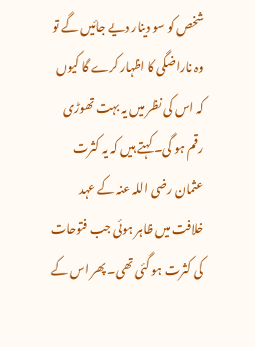شخص کو سو دینار دیے جائیں گے تو وہ ناراضگی کا اظہار کرے گا کیوں کہ اس کی نظر میں یہ بہت تھوڑی رقم ہو گی۔ کہتے ہیں کہ یہ کثرت عثمان رضی اللہ عنہ کے عہد خلافت میں ظاہر ہوئی جب فتوحات کی کثرت ہو گئی تھی۔ پھر اس کے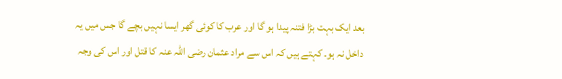بعد ایک بہت بڑا فتنہ پیدا ہو گا اور عرب کا کوئی گھر ایسا نہیں بچے گا جس میں یہ داخل نہ ہو۔ کہتے ہیں کہ اس سے مراد عثمان رضی اللہ عنہ کا قتل اور اس کی وجہ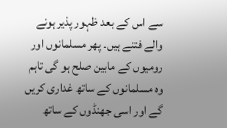سے اس کے بعد ظہور پذیر ہونے والے فتنے ہیں۔ پھر مسلمانوں اور رومیوں کے مابین صلح ہو گی تاہم وہ مسلمانوں کے ساتھ غداری کریں گے اور اسی جھنڈوں کے ساتھ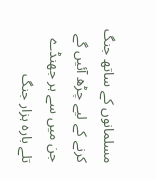مسلمانوں کے ساتھ جنگ کرنے کے لیے چڑھ آئیں گے جن میں سے ہر جھنڈے تلے بارہ ہزار جنگ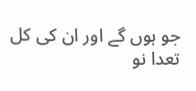جو ہوں گے اور ان کی کل تعدا نو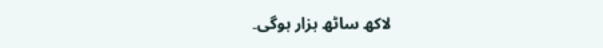لاکھ ساٹھ ہزار ہوگی۔